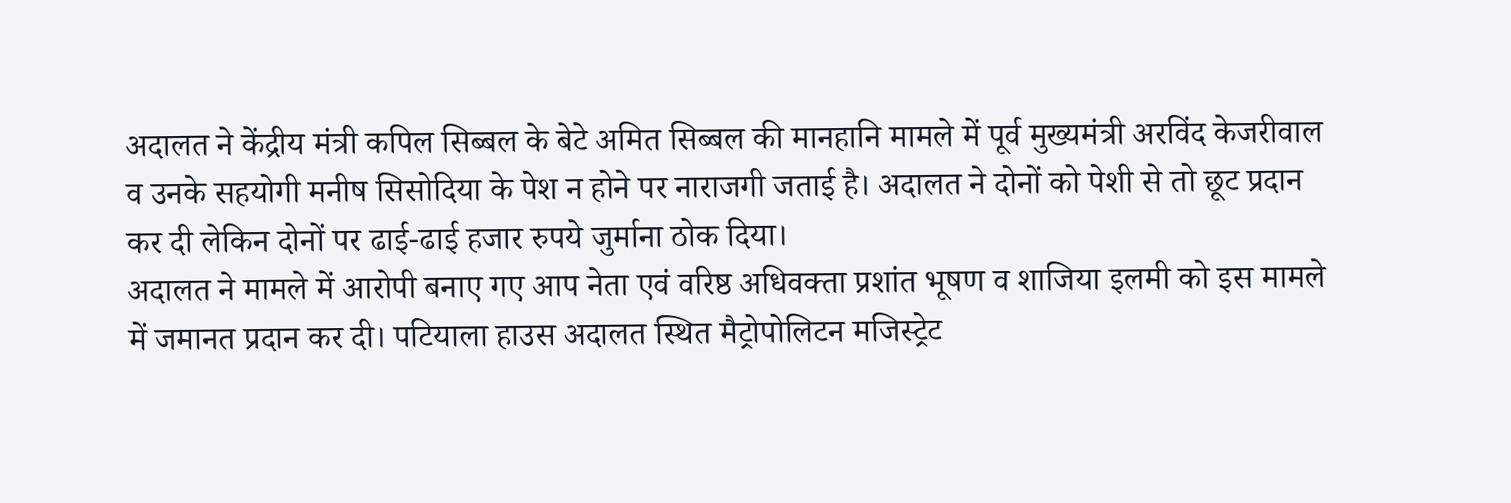अदालत ने केंद्रीय मंत्री कपिल सिब्बल के बेटे अमित सिब्बल की मानहानि मामले में पूर्व मुख्यमंत्री अरविंद केजरीवाल व उनके सहयोगी मनीष सिसोदिया के पेश न होने पर नाराजगी जताई है। अदालत ने दोनों को पेशी से तो छूट प्रदान कर दी लेकिन दोनों पर ढाई-ढाई हजार रुपये जुर्माना ठोक दिया।
अदालत ने मामले में आरोपी बनाए गए आप नेता एवं वरिष्ठ अधिवक्ता प्रशांत भूषण व शाजिया इलमी को इस मामले में जमानत प्रदान कर दी। पटियाला हाउस अदालत स्थित मैट्रोपोलिटन मजिस्ट्रेट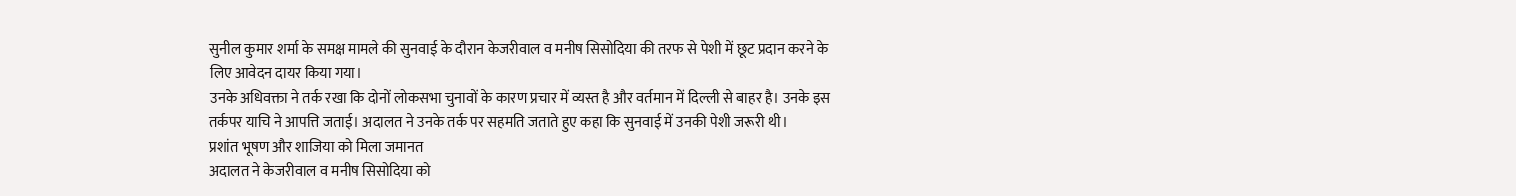सुनील कुमार शर्मा के समक्ष मामले की सुनवाई के दौरान केजरीवाल व मनीष सिसोदिया की तरफ से पेशी में छूट प्रदान करने के लिए आवेदन दायर किया गया।
उनके अधिवक्ता ने तर्क रखा कि दोनों लोकसभा चुनावों के कारण प्रचार में व्यस्त है और वर्तमान में दिल्ली से बाहर है। उनके इस तर्कपर याचि ने आपत्ति जताई। अदालत ने उनके तर्क पर सहमति जताते हुए कहा कि सुनवाई में उनकी पेशी जरूरी थी।
प्रशांत भूषण और शाजिया को मिला जमानत
अदालत ने केजरीवाल व मनीष सिसोदिया को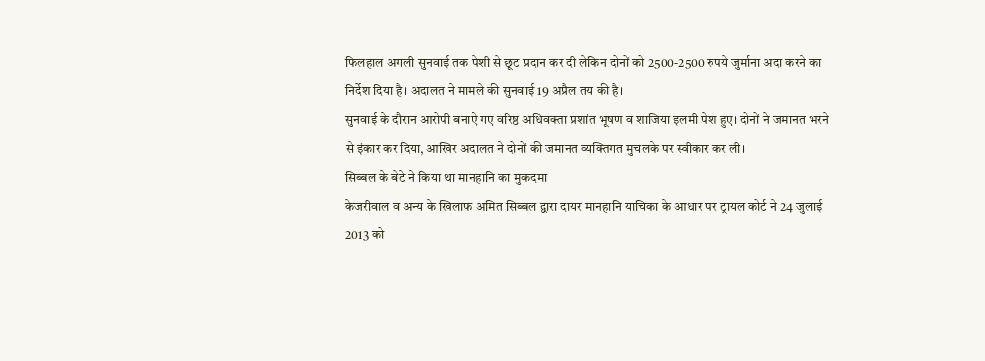फिलहाल अगली सुनवाई तक पेशी से छूट प्रदान कर दी लेकिन दोनों को 2500-2500 रुपये जुर्माना अदा करने का निर्देश दिया है। अदालत ने मामले की सुनवाई 19 अप्रैल तय की है।
सुनवाई के दौरान आरोपी बनाऐ गए वरिष्ठ अधिवक्ता प्रशांत भूषण व शाजिया इलमी पेश हुए। दोनों ने जमानत भरने से इंकार कर दिया, आखिर अदालत ने दोनों की जमानत व्यक्तिगत मुचलके पर स्वीकार कर ली।
सिब्बल के बेटे ने किया था मानहानि का मुकदमा
केजरीवाल व अन्य के खिलाफ अमित सिब्बल द्वारा दायर मानहानि याचिका के आधार पर ट्रायल कोर्ट ने 24 जुलाई 2013 को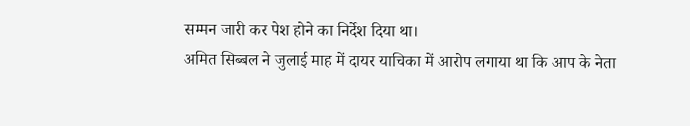सम्मन जारी कर पेश होने का निर्देश दिया था।
अमित सिब्बल ने जुलाई माह में दायर याचिका में आरोप लगाया था कि आप के नेता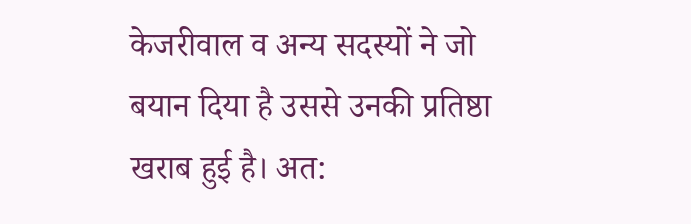केजरीवाल व अन्य सदस्यों ने जो बयान दिया है उससे उनकी प्रतिष्ठा खराब हुई है। अत: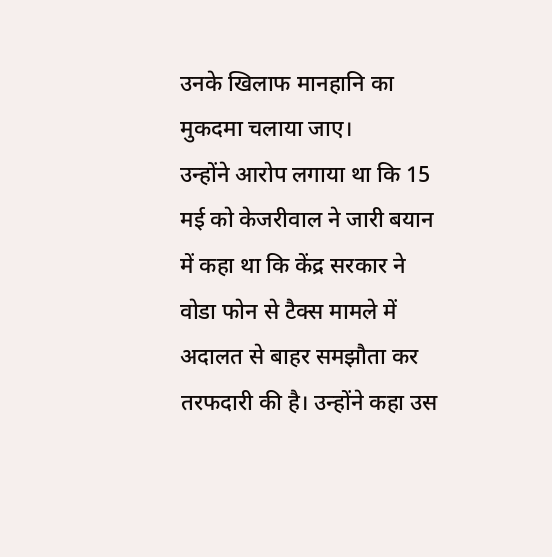उनके खिलाफ मानहानि का मुकदमा चलाया जाए।
उन्होंने आरोप लगाया था कि 15 मई को केजरीवाल ने जारी बयान में कहा था कि केंद्र सरकार ने वोडा फोन से टैक्स मामले में अदालत से बाहर समझौता कर तरफदारी की है। उन्होंने कहा उस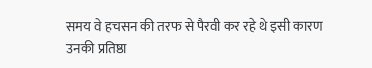समय वे हचसन की तरफ से पैरवी कर रहे थे इसी कारण उनकी प्रतिष्ठा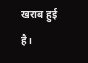खराब हुई है।